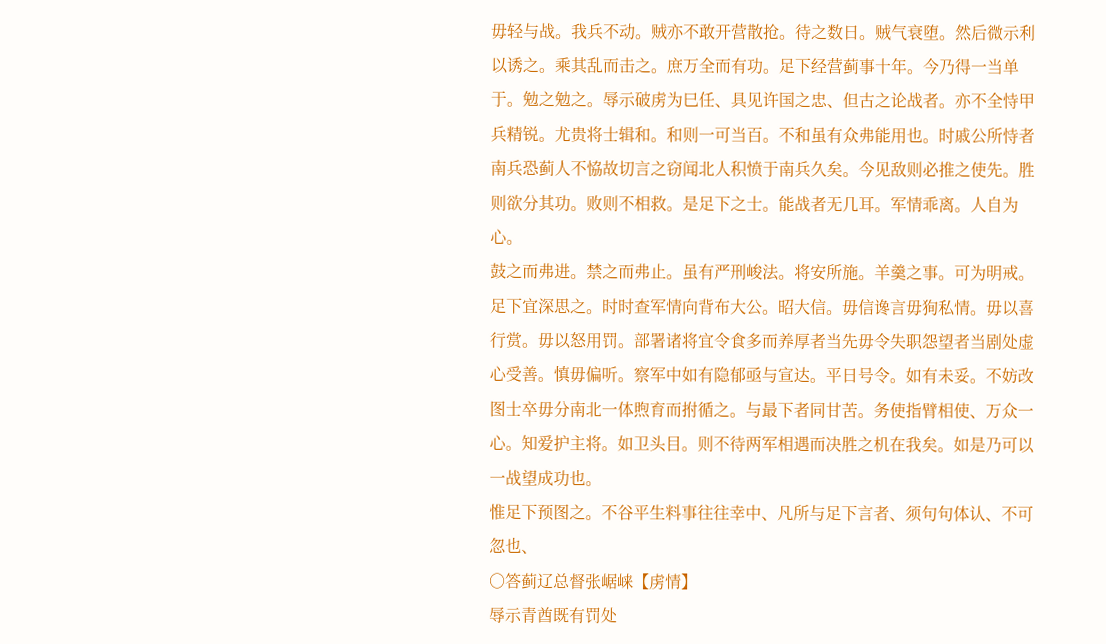毋轻与战。我兵不动。贼亦不敢开营散抢。待之数日。贼气衰堕。然后微示利以诱之。乘其乱而击之。庶万全而有功。足下经营蓟事十年。今乃得一当单于。勉之勉之。辱示破虏为巳任、具见许国之忠、但古之论战者。亦不全恃甲兵精锐。尤贵将士辑和。和则一可当百。不和虽有众弗能用也。时戚公所恃者南兵恐蓟人不恊故切言之窃闻北人积愤于南兵久矣。今见敌则必推之使先。胜则欲分其功。败则不相救。是足下之士。能战者无几耳。军情乖离。人自为心。
鼓之而弗进。禁之而弗止。虽有严刑峻法。将安所施。羊羹之事。可为明戒。足下宜深思之。时时查军情向背布大公。昭大信。毋信谗言毋狥私情。毋以喜行赏。毋以怒用罚。部署诸将宜令食多而养厚者当先毋令失职怨望者当剧处虚心受善。慎毋偏听。察军中如有隐郁亟与宣达。平日号令。如有未妥。不妨改图士卒毋分南北一体煦育而拊循之。与最下者同甘苦。务使指臂相使、万众一心。知爱护主将。如卫头目。则不待两军相遇而决胜之机在我矣。如是乃可以一战望成功也。
惟足下预图之。不谷平生料事往往幸中、凡所与足下言者、须句句体认、不可忽也、
○答蓟辽总督张崌崃【虏情】
辱示青酋既有罚处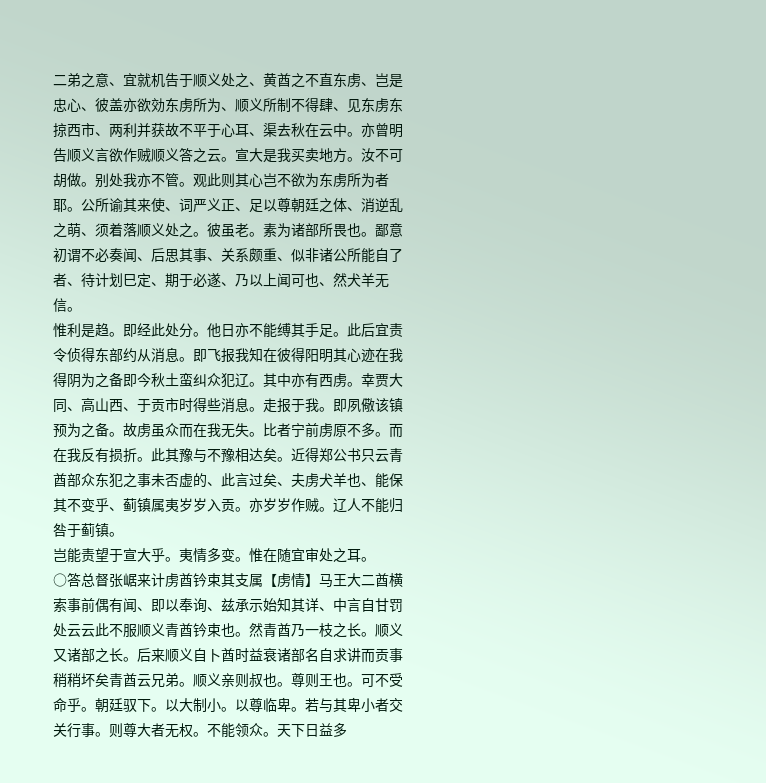二弟之意、宜就机告于顺义处之、黄酋之不直东虏、岂是忠心、彼盖亦欲効东虏所为、顺义所制不得肆、见东虏东掠西市、两利并获故不平于心耳、渠去秋在云中。亦曾明告顺义言欲作贼顺义答之云。宣大是我买卖地方。汝不可胡做。别处我亦不管。观此则其心岂不欲为东虏所为者耶。公所谕其来使、词严义正、足以尊朝廷之体、消逆乱之萌、须着落顺义处之。彼虽老。素为诸部所畏也。鄙意初谓不必奏闻、后思其事、关系颇重、似非诸公所能自了者、待计划巳定、期于必遂、乃以上闻可也、然犬羊无信。
惟利是趋。即经此处分。他日亦不能缚其手足。此后宜责令侦得东部约从消息。即飞报我知在彼得阳明其心迹在我得阴为之备即今秋土蛮纠众犯辽。其中亦有西虏。幸贾大同、高山西、于贡市时得些消息。走报于我。即夙儆该镇预为之备。故虏虽众而在我无失。比者宁前虏原不多。而在我反有损折。此其豫与不豫相达矣。近得郑公书只云青酋部众东犯之事未否虚的、此言过矣、夫虏犬羊也、能保其不变乎、蓟镇属夷岁岁入贡。亦岁岁作贼。辽人不能归咎于蓟镇。
岂能责望于宣大乎。夷情多变。惟在随宜审处之耳。
○答总督张崌来计虏酋钤束其支属【虏情】马王大二酋横索事前偶有闻、即以奉询、兹承示始知其详、中言自甘罚处云云此不服顺义青酋钤束也。然青酋乃一枝之长。顺义又诸部之长。后来顺义自卜酋时益衰诸部名自求讲而贡事稍稍坏矣青酋云兄弟。顺义亲则叔也。尊则王也。可不受命乎。朝廷驭下。以大制小。以尊临卑。若与其卑小者交关行事。则尊大者无权。不能领众。天下日益多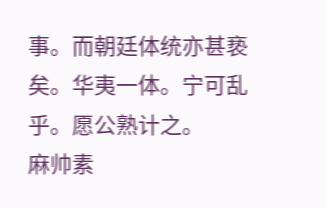事。而朝廷体统亦甚亵矣。华夷一体。宁可乱乎。愿公熟计之。
麻帅素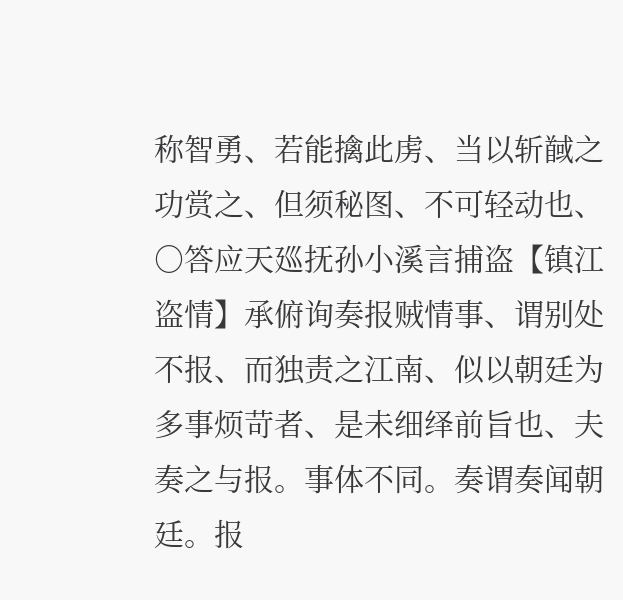称智勇、若能擒此虏、当以斩馘之功赏之、但须秘图、不可轻动也、
○答应天廵抚孙小溪言捕盗【镇江盗情】承俯询奏报贼情事、谓别处不报、而独责之江南、似以朝廷为多事烦苛者、是未细绎前旨也、夫奏之与报。事体不同。奏谓奏闻朝廷。报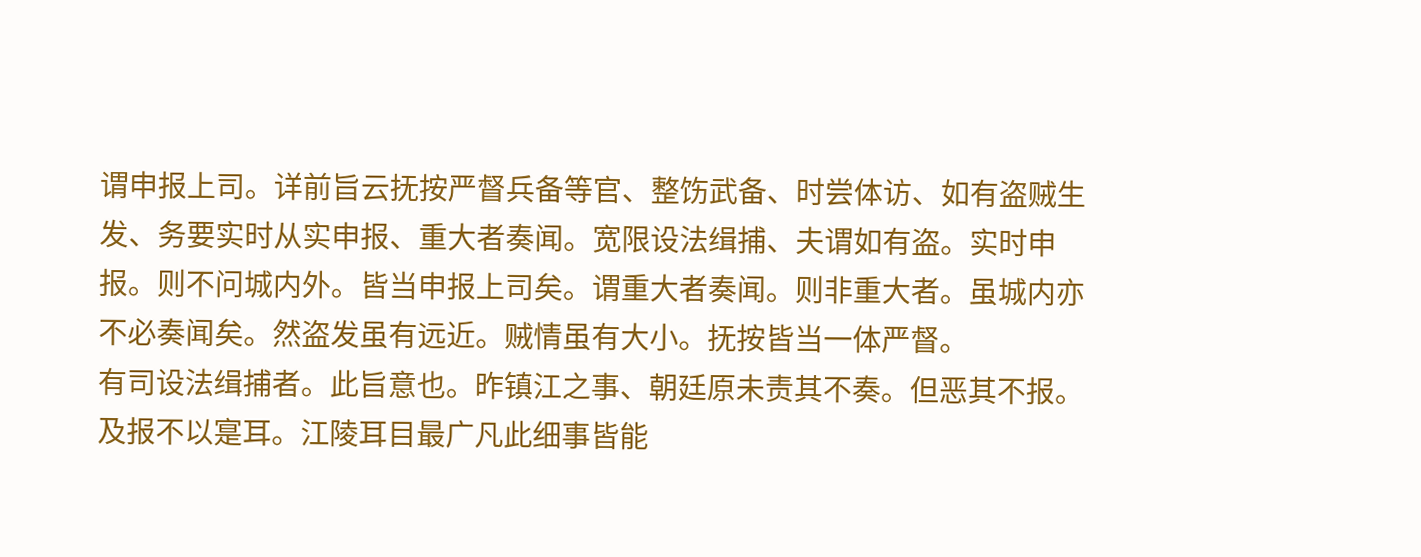谓申报上司。详前旨云抚按严督兵备等官、整饬武备、时尝体访、如有盗贼生发、务要实时从实申报、重大者奏闻。宽限设法缉捕、夫谓如有盗。实时申报。则不问城内外。皆当申报上司矣。谓重大者奏闻。则非重大者。虽城内亦不必奏闻矣。然盗发虽有远近。贼情虽有大小。抚按皆当一体严督。
有司设法缉捕者。此旨意也。昨镇江之事、朝廷原未责其不奏。但恶其不报。及报不以寔耳。江陵耳目最广凡此细事皆能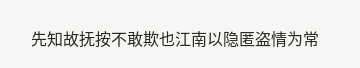先知故抚按不敢欺也江南以隐匿盗情为常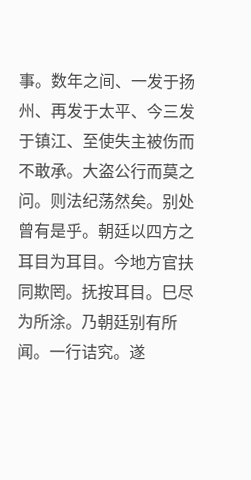事。数年之间、一发于扬州、再发于太平、今三发于镇江、至使失主被伤而不敢承。大盗公行而莫之问。则法纪荡然矣。别处曾有是乎。朝廷以四方之耳目为耳目。今地方官扶同欺罔。抚按耳目。巳尽为所涂。乃朝廷别有所闻。一行诘究。遂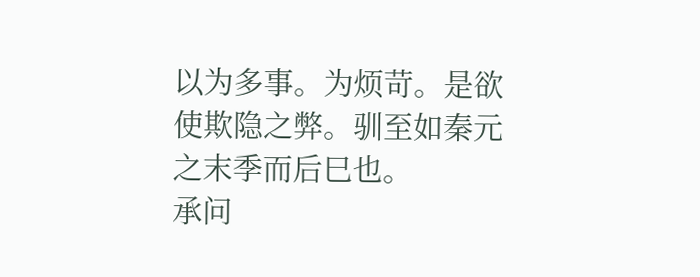以为多事。为烦苛。是欲使欺隐之弊。驯至如秦元之末季而后巳也。
承问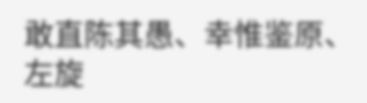敢直陈其愚、幸惟鉴原、
左旋